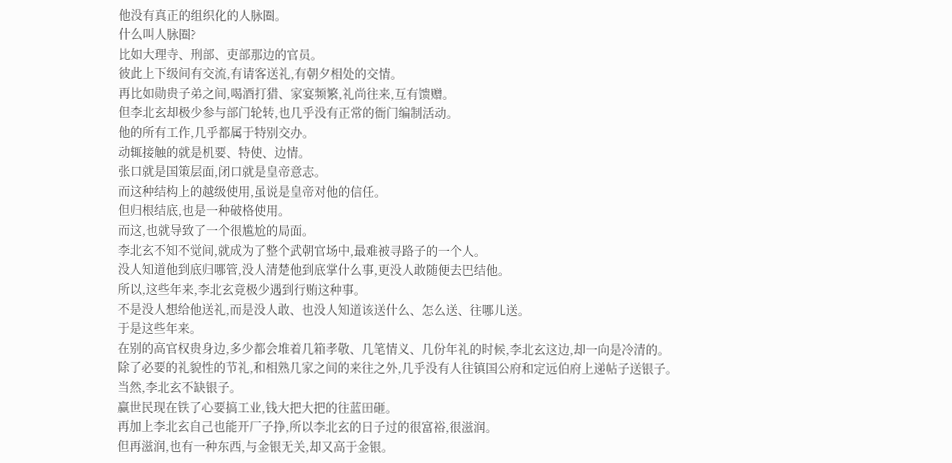他没有真正的组织化的人脉圈。
什么叫人脉圈?
比如大理寺、刑部、吏部那边的官员。
彼此上下级间有交流,有请客送礼,有朝夕相处的交情。
再比如勋贵子弟之间,喝酒打猎、家宴频繁,礼尚往来,互有馈赠。
但李北玄却极少参与部门轮转,也几乎没有正常的衙门编制活动。
他的所有工作,几乎都属于特别交办。
动辄接触的就是机要、特使、边情。
张口就是国策层面,闭口就是皇帝意志。
而这种结构上的越级使用,虽说是皇帝对他的信任。
但归根结底,也是一种破格使用。
而这,也就导致了一个很尴尬的局面。
李北玄不知不觉间,就成为了整个武朝官场中,最难被寻路子的一个人。
没人知道他到底归哪管,没人清楚他到底掌什么事,更没人敢随便去巴结他。
所以,这些年来,李北玄竟极少遇到行贿这种事。
不是没人想给他送礼,而是没人敢、也没人知道该送什么、怎么送、往哪儿送。
于是这些年来。
在别的高官权贵身边,多少都会堆着几箱孝敬、几笔情义、几份年礼的时候,李北玄这边,却一向是冷清的。
除了必要的礼貌性的节礼,和相熟几家之间的来往之外,几乎没有人往镇国公府和定远伯府上递帖子送银子。
当然,李北玄不缺银子。
赢世民现在铁了心要搞工业,钱大把大把的往蓝田砸。
再加上李北玄自己也能开厂子挣,所以李北玄的日子过的很富裕,很滋润。
但再滋润,也有一种东西,与金银无关,却又高于金银。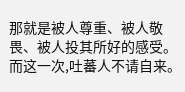那就是被人尊重、被人敬畏、被人投其所好的感受。
而这一次,吐蕃人不请自来。